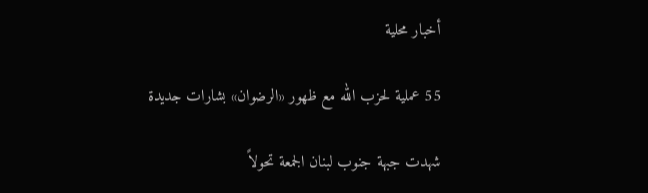أخبار محلية

55 عملية لحزب الله مع ظهور «الرضوان» بشارات جديدة

شهدت جبهة جنوب لبنان الجمعة تحولاً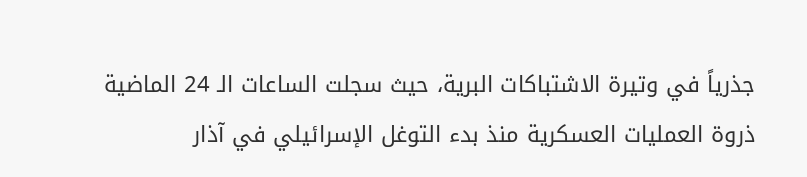جذرياً في وتيرة الاشتباكات البرية، حيث سجلت الساعات الـ 24 الماضية ذروة العمليات العسكرية منذ بدء التوغل الإسرائيلي في آذار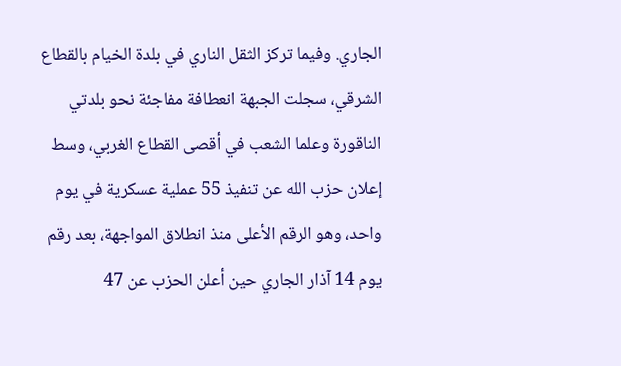الجاري. وفيما تركز الثقل الناري في بلدة الخيام بالقطاع الشرقي، سجلت الجبهة انعطافة مفاجئة نحو بلدتي الناقورة وعلما الشعب في أقصى القطاع الغربي، وسط إعلان حزب الله عن تنفيذ 55 عملية عسكرية في يوم واحد، وهو الرقم الأعلى منذ انطلاق المواجهة، بعد رقم يوم 14 آذار الجاري حين أعلن الحزب عن 47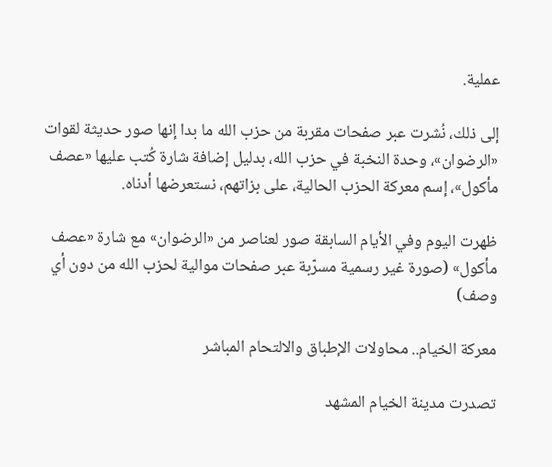عملية.

إلى ذلك، نُشرت عبر صفحات مقربة من حزب الله ما بدا إنها صور حديثة لقوات «الرضوان»، وحدة النخبة في حزب الله، بدليل إضافة شارة كُتب عليها «عصف مأكول»، إسم معركة الحزب الحالية، على بزاتهم، نستعرضها أدناه.

ظهرت اليوم وفي الأيام السابقة صور لعناصر من «الرضوان» مع شارة «عصف مأكول» (صورة غير رسمية مسرّبة عبر صفحات موالية لحزب الله من دون أي وصف)

معركة الخيام.. محاولات الإطباق والالتحام المباشر

تصدرت مدينة الخيام المشهد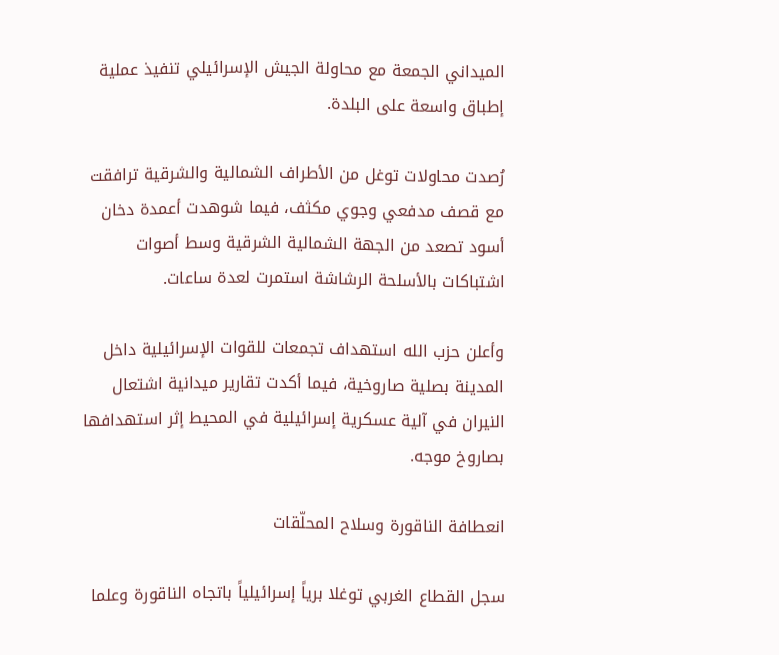الميداني الجمعة مع محاولة الجيش الإسرائيلي تنفيذ عملية إطباق واسعة على البلدة.

رُصدت محاولات توغل من الأطراف الشمالية والشرقية ترافقت مع قصف مدفعي وجوي مكثف، فيما شوهدت أعمدة دخان أسود تصعد من الجهة الشمالية الشرقية وسط أصوات اشتباكات بالأسلحة الرشاشة استمرت لعدة ساعات.

وأعلن حزب الله استهداف تجمعات للقوات الإسرائيلية داخل المدينة بصلية صاروخية، فيما أكدت تقارير ميدانية اشتعال النيران في آلية عسكرية إسرائيلية في المحيط إثر استهدافها بصاروخ موجه.

انعطافة الناقورة وسلاح المحلّقات

سجل القطاع الغربي توغلا برياً إسرائيلياً باتجاه الناقورة وعلما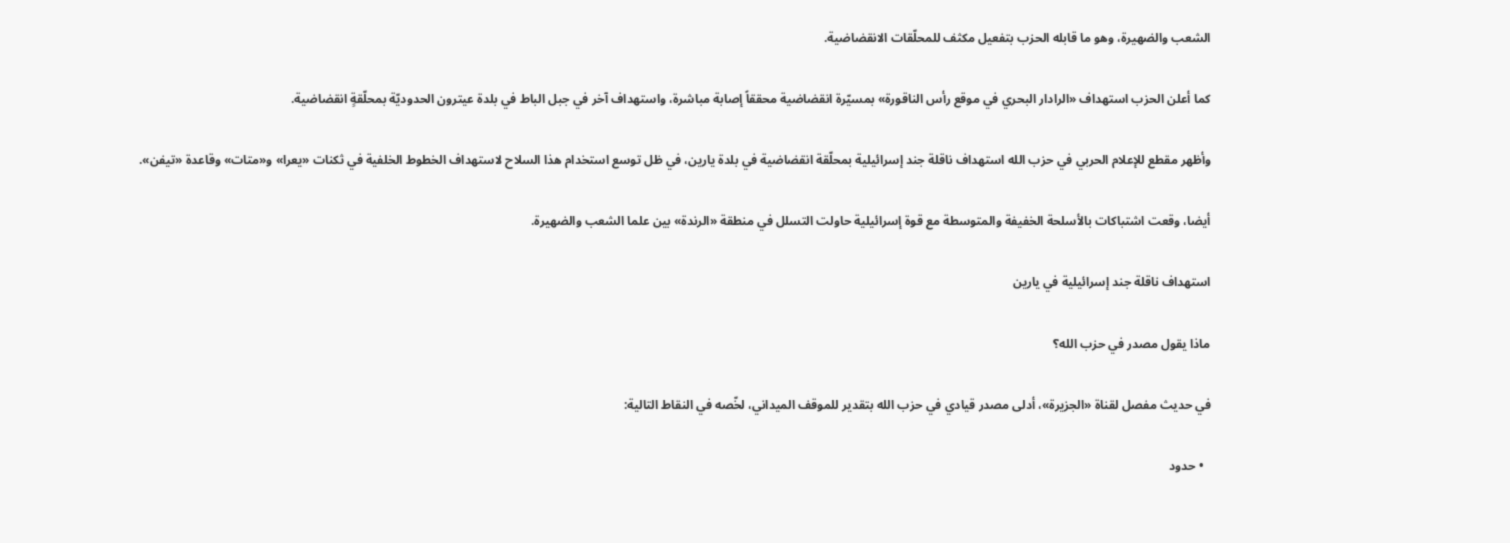الشعب والضهيرة، وهو ما قابله الحزب بتفعيل مكثف للمحلّقات الانقضاضية.

كما أعلن الحزب استهداف «الرادار البحري في موقع رأس الناقورة» بمسيّرة انقضاضية محققاً إصابة مباشرة، واستهداف آخر في جبل الباط في بلدة عيترون الحدوديّة بمحلّقةٍ انقضاضية.

وأظهر مقطع للإعلام الحربي في حزب الله استهداف ناقلة جند إسرائيلية بمحلّقة انقضاضية في بلدة يارين، في ظل توسع استخدام هذا السلاح لاستهداف الخطوط الخلفية في ثكنات «يعرا» و«متات» وقاعدة «تيفن».

أيضا، وقعت اشتباكات بالأسلحة الخفيفة والمتوسطة مع قوة إسرائيلية حاولت التسلل في منطقة «الرندة» بين علما الشعب والضهيرة.

استهداف ناقلة جند إسرائيلية في يارين

ماذا يقول مصدر في حزب الله؟

في حديث مفصل لقناة «الجزيرة»، أدلى مصدر قيادي في حزب الله بتقدير للموقف الميداني، لخّصه في النقاط التالية:

  • حدود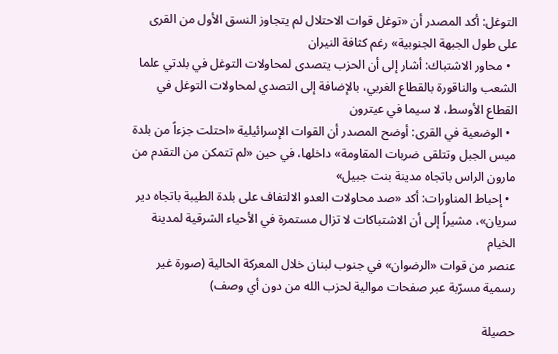التوغل: أكد المصدر أن «توغل قوات الاحتلال لم يتجاوز النسق الأول من القرى على طول الجبهة الجنوبية» رغم كثافة النيران
  • محاور الاشتباك: أشار إلى أن الحزب يتصدى لمحاولات التوغل في بلدتي علما الشعب والناقورة بالقطاع الغربي، بالإضافة إلى التصدي لمحاولات التوغل في القطاع الأوسط، لا سيما في عيترون
  • الوضعية في القرى: أوضح المصدر أن القوات الإسرائيلية «احتلت جزءاً من بلدة ميس الجبل وتتلقى ضربات المقاومة» داخلها، في حين «لم تتمكن من التقدم من مارون الراس باتجاه مدينة بنت جبيل»
  • إحباط المناورات: أكد «صد محاولات العدو الالتفاف على بلدة الطيبة باتجاه دير سريان»، مشيراً إلى أن الاشتباكات لا تزال مستمرة في الأحياء الشرقية لمدينة الخيام
عنصر من قوات «الرضوان» في جنوب لبنان خلال المعركة الحالية (صورة غير رسمية مسرّبة عبر صفحات موالية لحزب الله من دون أي وصف)

حصيلة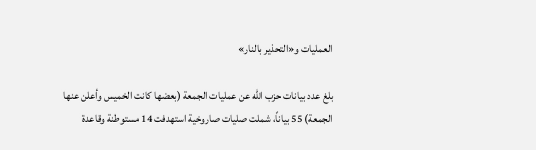العمليات و«التحذير بالنار»

بلغ عدد بيانات حزب الله عن عمليات الجمعة (بعضها كانت الخميس وأعلن عنها الجمعة) 55 بياناً، شملت صليات صاروخية استهدفت 14 مستوطنة وقاعدة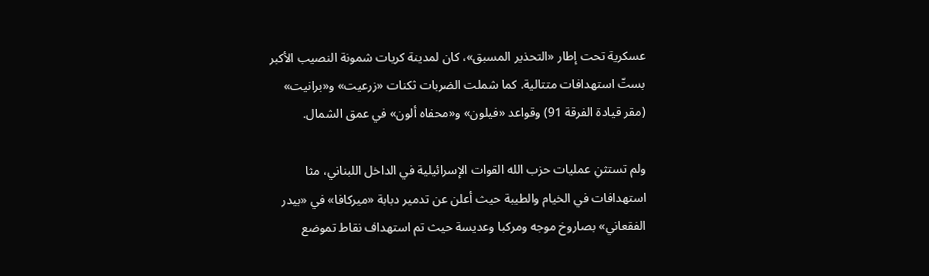عسكرية تحت إطار «التحذير المسبق»، كان لمدينة كريات شمونة النصيب الأكبر بستّ استهدافات متتالية. كما شملت الضربات ثكنات «زرعيت» و«برانيت» (مقر قيادة الفرقة 91) وقواعد «فيلون» و«محفاه ألون» في عمق الشمال.

ولم تستثنِ عمليات حزب الله القوات الإسرائيلية في الداخل اللبناني، مثا استهدافات في الخيام والطيبة حيث أعلن عن تدمير دبابة «ميركافا» في «بيدر الفقعاني» بصاروخ موجه ومركبا وعديسة حيث تم استهداف نقاط تموضع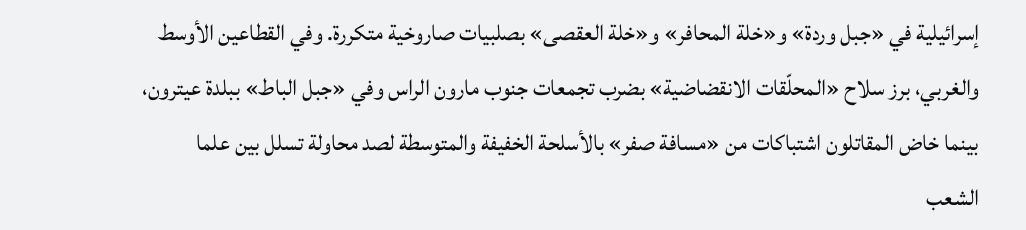إسرائيلية في «جبل وردة» و«خلة المحافر» و«خلة العقصى» بصلبيات صاروخية متكررة. وفي القطاعين الأوسط والغربي، برز سلاح «المحلّقات الانقضاضية» بضرب تجمعات جنوب مارون الراس وفي «جبل الباط» ببلدة عيترون، بينما خاض المقاتلون اشتباكات من «مسافة صفر» بالأسلحة الخفيفة والمتوسطة لصد محاولة تسلل بين علما الشعب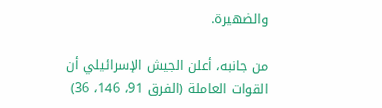والضهيرة.

من جانبه، أعلن الجيش الإسرائيلي أن القوات العاملة (الفرق 91، 146، 36)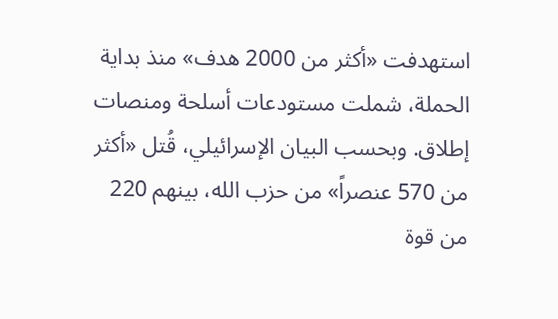استهدفت «أكثر من 2000 هدف» منذ بداية الحملة، شملت مستودعات أسلحة ومنصات إطلاق. وبحسب البيان الإسرائيلي، قُتل «أكثر من 570 عنصراً» من حزب الله، بينهم 220 من قوة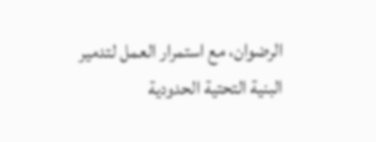الرضوان، مع استمرار العمل لتدمير البنية التحتية الحدودية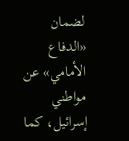لضمان «الدفاع الأمامي» عن مواطني إسرائيل، كما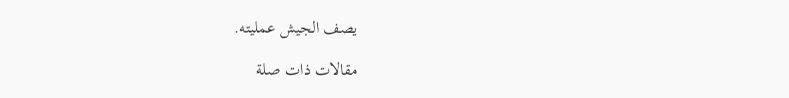يصف الجيش عمليته.

مقالات ذات صلة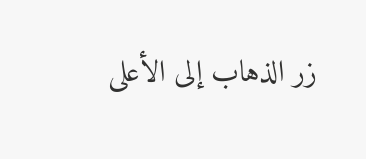زر الذهاب إلى الأعلى